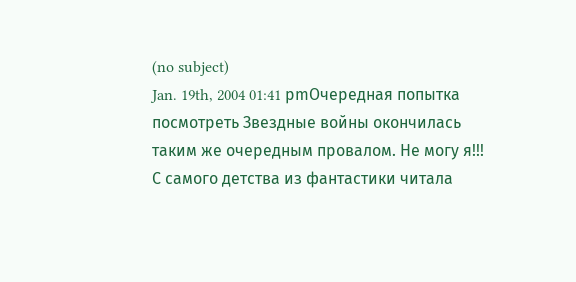(no subject)
Jan. 19th, 2004 01:41 pmОчередная попытка посмотреть Звездные войны окончилась таким же очередным провалом. Не могу я!!!
С самого детства из фантастики читала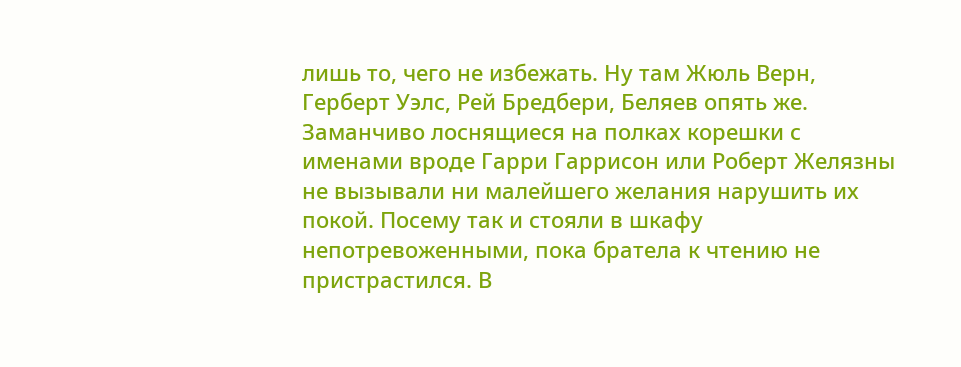лишь то, чего не избежать. Ну там Жюль Верн, Герберт Уэлс, Рей Бредбери, Беляев опять же. Заманчиво лоснящиеся на полках корешки с именами вроде Гарри Гаррисон или Роберт Желязны не вызывали ни малейшего желания нарушить их покой. Посему так и стояли в шкафу непотревоженными, пока братела к чтению не пристрастился. В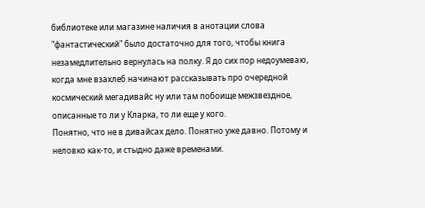библиотеке или магазине наличия в анотации слова "фантастический" было достаточно для того, чтобы книга незамедлительно вернулась на полку. Я до сих пор недоумеваю, когда мне взахлеб начинают рассказывать про очередной космический мегадивайс ну или там побоище межзвездное, описанные то ли у Кларка, то ли еще у кого.
Понятно, что не в дивайсах дело. Понятно уже давно. Потому и неловко как-то, и стыдно даже временами.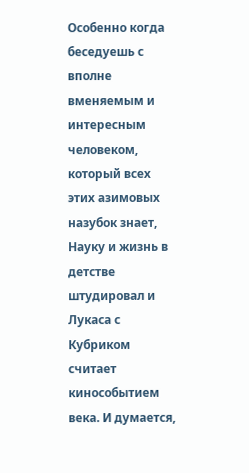Особенно когда беседуешь с вполне вменяемым и интересным человеком, который всех этих азимовых назубок знает, Науку и жизнь в детстве штудировал и Лукаса с Кубриком считает кинособытием века. И думается,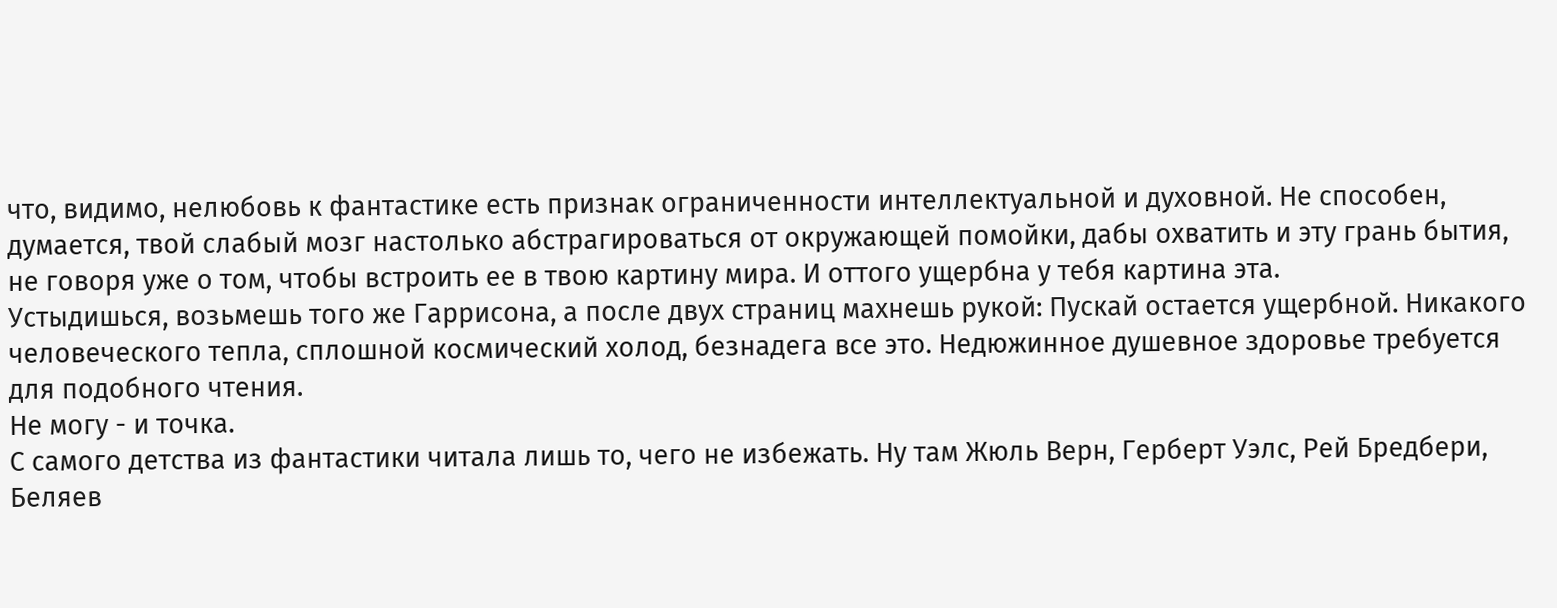что, видимо, нелюбовь к фантастике есть признак ограниченности интеллектуальной и духовной. Не способен, думается, твой слабый мозг настолько абстрагироваться от окружающей помойки, дабы охватить и эту грань бытия, не говоря уже о том, чтобы встроить ее в твою картину мира. И оттого ущербна у тебя картина эта.
Устыдишься, возьмешь того же Гаррисона, а после двух страниц махнешь рукой: Пускай остается ущербной. Никакого человеческого тепла, сплошной космический холод, безнадега все это. Недюжинное душевное здоровье требуется для подобного чтения.
Не могу - и точка.
С самого детства из фантастики читала лишь то, чего не избежать. Ну там Жюль Верн, Герберт Уэлс, Рей Бредбери, Беляев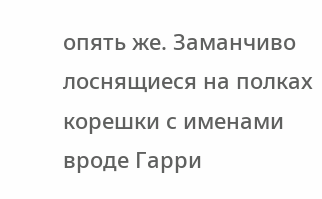опять же. Заманчиво лоснящиеся на полках корешки с именами вроде Гарри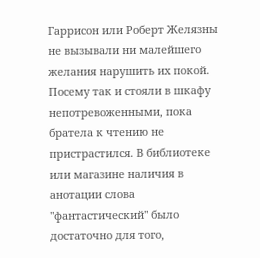Гаррисон или Роберт Желязны не вызывали ни малейшего желания нарушить их покой. Посему так и стояли в шкафу непотревоженными, пока братела к чтению не пристрастился. В библиотеке или магазине наличия в анотации слова "фантастический" было достаточно для того,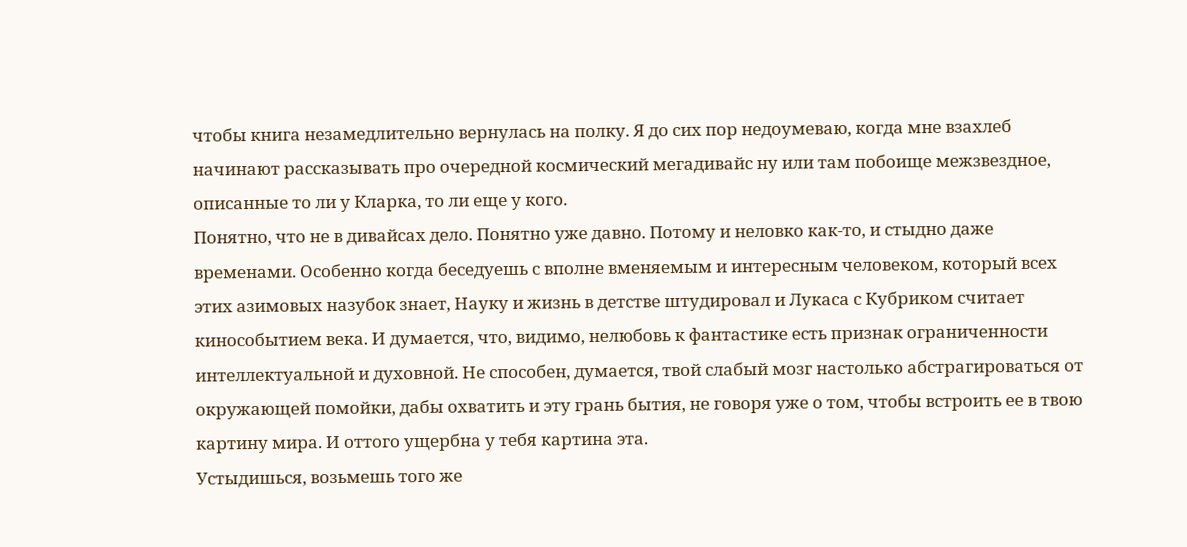чтобы книга незамедлительно вернулась на полку. Я до сих пор недоумеваю, когда мне взахлеб начинают рассказывать про очередной космический мегадивайс ну или там побоище межзвездное, описанные то ли у Кларка, то ли еще у кого.
Понятно, что не в дивайсах дело. Понятно уже давно. Потому и неловко как-то, и стыдно даже временами. Особенно когда беседуешь с вполне вменяемым и интересным человеком, который всех этих азимовых назубок знает, Науку и жизнь в детстве штудировал и Лукаса с Кубриком считает кинособытием века. И думается, что, видимо, нелюбовь к фантастике есть признак ограниченности интеллектуальной и духовной. Не способен, думается, твой слабый мозг настолько абстрагироваться от окружающей помойки, дабы охватить и эту грань бытия, не говоря уже о том, чтобы встроить ее в твою картину мира. И оттого ущербна у тебя картина эта.
Устыдишься, возьмешь того же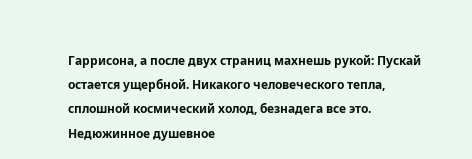Гаррисона, а после двух страниц махнешь рукой: Пускай остается ущербной. Никакого человеческого тепла, сплошной космический холод, безнадега все это. Недюжинное душевное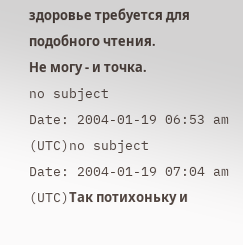здоровье требуется для подобного чтения.
Не могу - и точка.
no subject
Date: 2004-01-19 06:53 am (UTC)no subject
Date: 2004-01-19 07:04 am (UTC)Так потихоньку и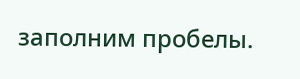заполним пробелы.